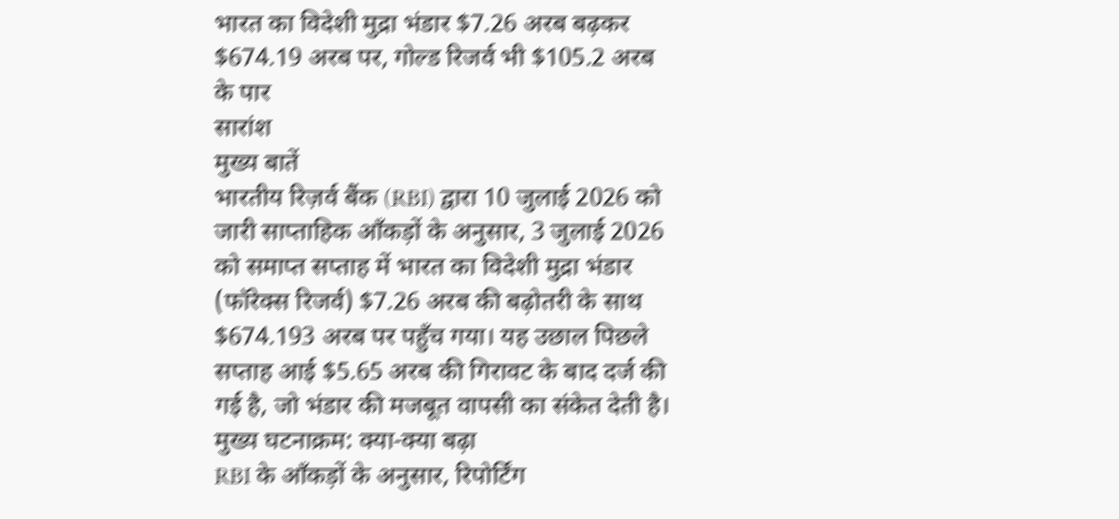भारत का विदेशी मुद्रा भंडार $7.26 अरब बढ़कर $674.19 अरब पर, गोल्ड रिजर्व भी $105.2 अरब के पार
सारांश
मुख्य बातें
भारतीय रिज़र्व बैंक (RBI) द्वारा 10 जुलाई 2026 को जारी साप्ताहिक आँकड़ों के अनुसार, 3 जुलाई 2026 को समाप्त सप्ताह में भारत का विदेशी मुद्रा भंडार (फॉरेक्स रिजर्व) $7.26 अरब की बढ़ोतरी के साथ $674.193 अरब पर पहुँच गया। यह उछाल पिछले सप्ताह आई $5.65 अरब की गिरावट के बाद दर्ज की गई है, जो भंडार की मजबूत वापसी का संकेत देती है।
मुख्य घटनाक्रम: क्या-क्या बढ़ा
RBI के आँकड़ों के अनुसार, रिपोर्टिंग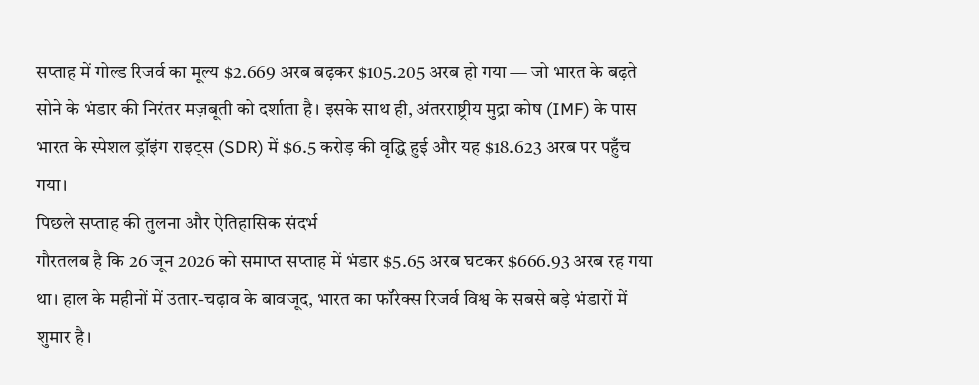सप्ताह में गोल्ड रिजर्व का मूल्य $2.669 अरब बढ़कर $105.205 अरब हो गया — जो भारत के बढ़ते सोने के भंडार की निरंतर मज़बूती को दर्शाता है। इसके साथ ही, अंतरराष्ट्रीय मुद्रा कोष (IMF) के पास भारत के स्पेशल ड्रॉइंग राइट्स (SDR) में $6.5 करोड़ की वृद्धि हुई और यह $18.623 अरब पर पहुँच गया।
पिछले सप्ताह की तुलना और ऐतिहासिक संदर्भ
गौरतलब है कि 26 जून 2026 को समाप्त सप्ताह में भंडार $5.65 अरब घटकर $666.93 अरब रह गया था। हाल के महीनों में उतार-चढ़ाव के बावजूद, भारत का फॉरेक्स रिजर्व विश्व के सबसे बड़े भंडारों में शुमार है।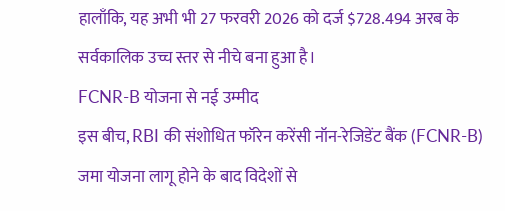हालाँकि, यह अभी भी 27 फरवरी 2026 को दर्ज $728.494 अरब के सर्वकालिक उच्च स्तर से नीचे बना हुआ है।
FCNR-B योजना से नई उम्मीद
इस बीच, RBI की संशोधित फॉरेन करेंसी नॉन-रेजिडेंट बैंक (FCNR-B) जमा योजना लागू होने के बाद विदेशों से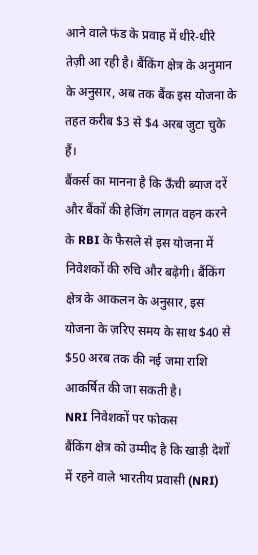आने वाले फंड के प्रवाह में धीरे-धीरे तेज़ी आ रही है। बैंकिंग क्षेत्र के अनुमान के अनुसार, अब तक बैंक इस योजना के तहत करीब $3 से $4 अरब जुटा चुके हैं।
बैंकर्स का मानना है कि ऊँची ब्याज दरें और बैंकों की हेजिंग लागत वहन करने के RBI के फैसले से इस योजना में निवेशकों की रुचि और बढ़ेगी। बैंकिंग क्षेत्र के आकलन के अनुसार, इस योजना के ज़रिए समय के साथ $40 से $50 अरब तक की नई जमा राशि आकर्षित की जा सकती है।
NRI निवेशकों पर फोकस
बैंकिंग क्षेत्र को उम्मीद है कि खाड़ी देशों में रहने वाले भारतीय प्रवासी (NRI)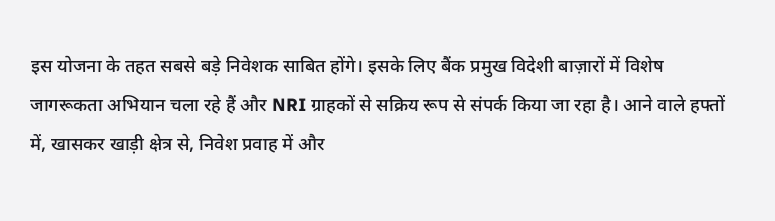इस योजना के तहत सबसे बड़े निवेशक साबित होंगे। इसके लिए बैंक प्रमुख विदेशी बाज़ारों में विशेष जागरूकता अभियान चला रहे हैं और NRI ग्राहकों से सक्रिय रूप से संपर्क किया जा रहा है। आने वाले हफ्तों में, खासकर खाड़ी क्षेत्र से, निवेश प्रवाह में और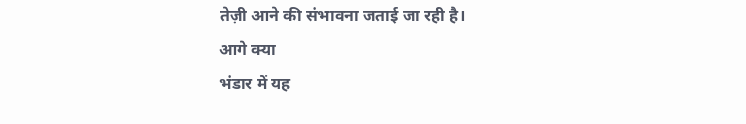तेज़ी आने की संभावना जताई जा रही है।
आगे क्या
भंडार में यह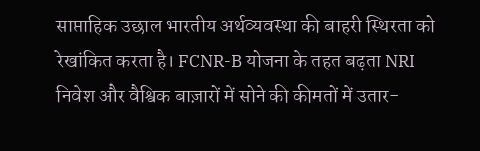साप्ताहिक उछाल भारतीय अर्थव्यवस्था की बाहरी स्थिरता को रेखांकित करता है। FCNR-B योजना के तहत बढ़ता NRI निवेश और वैश्विक बाज़ारों में सोने की कीमतों में उतार-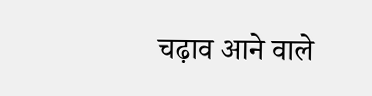चढ़ाव आने वाले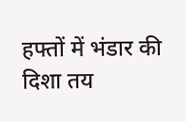हफ्तों में भंडार की दिशा तय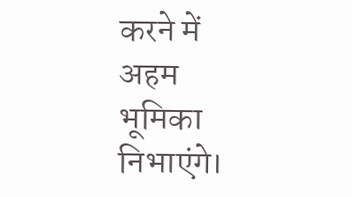करने में अहम भूमिका निभाएंगे।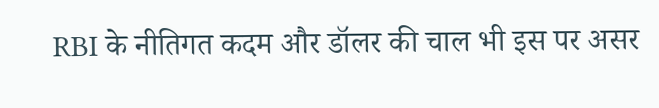RBI के नीतिगत कदम और डॉलर की चाल भी इस पर असर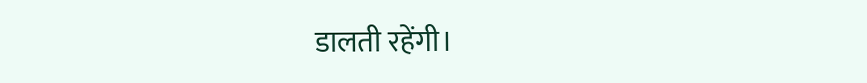डालती रहेंगी।